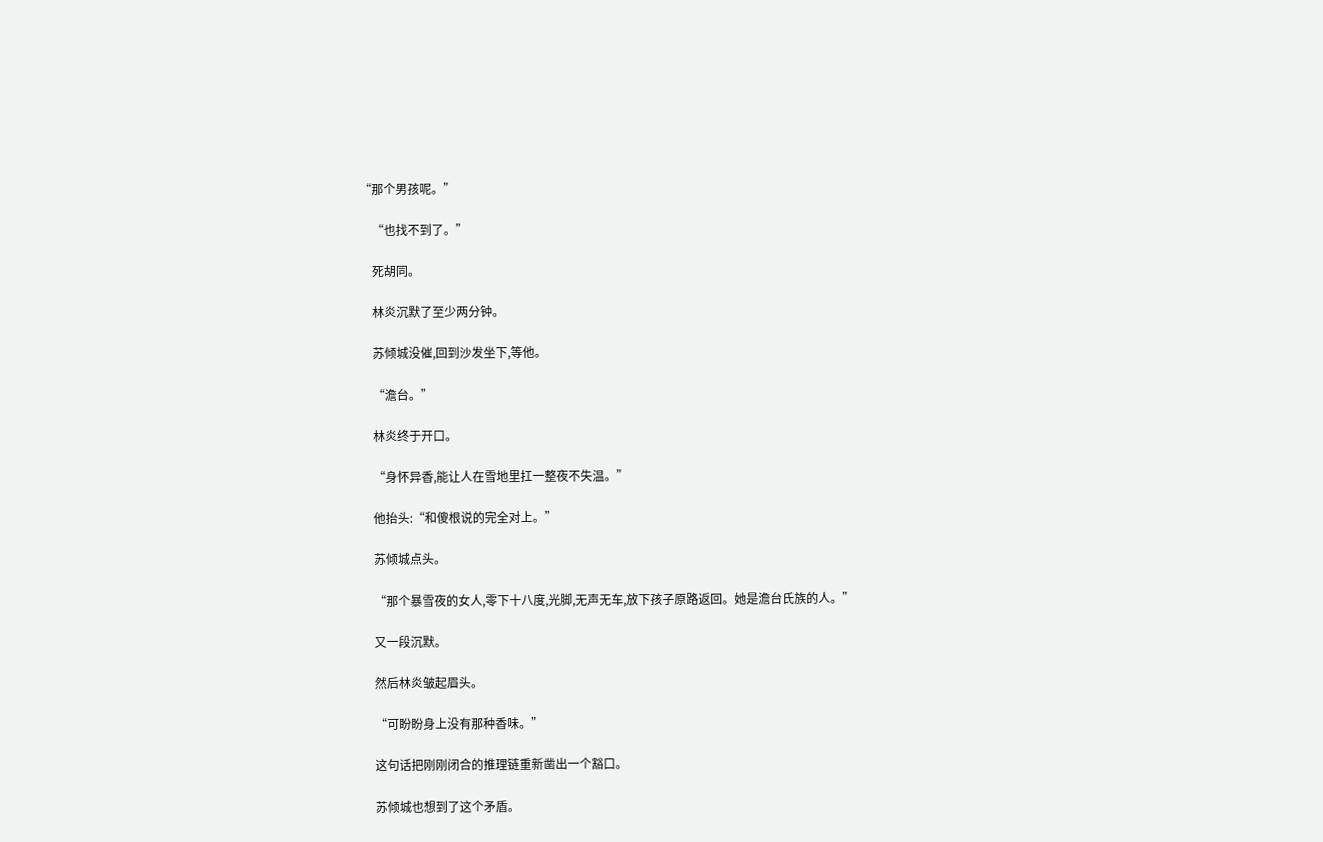“那个男孩呢。”

    “也找不到了。”

    死胡同。

    林炎沉默了至少两分钟。

    苏倾城没催,回到沙发坐下,等他。

    “澹台。”

    林炎终于开口。

    “身怀异香,能让人在雪地里扛一整夜不失温。”

    他抬头:“和傻根说的完全对上。”

    苏倾城点头。

    “那个暴雪夜的女人,零下十八度,光脚,无声无车,放下孩子原路返回。她是澹台氏族的人。”

    又一段沉默。

    然后林炎皱起眉头。

    “可盼盼身上没有那种香味。”

    这句话把刚刚闭合的推理链重新凿出一个豁口。

    苏倾城也想到了这个矛盾。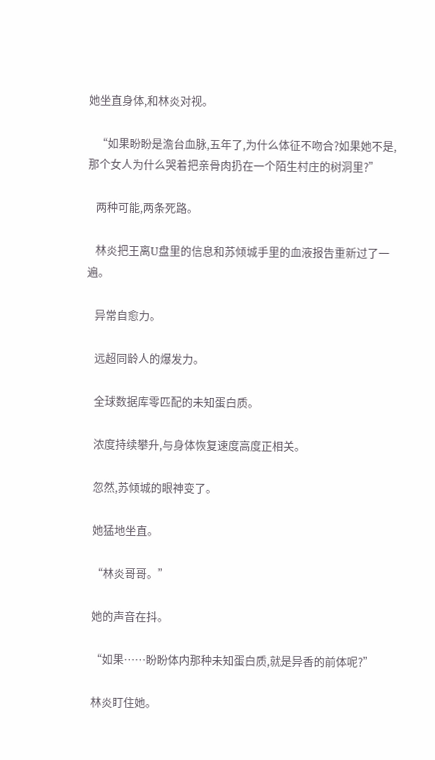她坐直身体,和林炎对视。

    “如果盼盼是澹台血脉,五年了,为什么体征不吻合?如果她不是,那个女人为什么哭着把亲骨肉扔在一个陌生村庄的树洞里?”

    两种可能,两条死路。

    林炎把王离U盘里的信息和苏倾城手里的血液报告重新过了一遍。

    异常自愈力。

    远超同龄人的爆发力。

    全球数据库零匹配的未知蛋白质。

    浓度持续攀升,与身体恢复速度高度正相关。

    忽然,苏倾城的眼神变了。

    她猛地坐直。

    “林炎哥哥。”

    她的声音在抖。

    “如果……盼盼体内那种未知蛋白质,就是异香的前体呢?”

    林炎盯住她。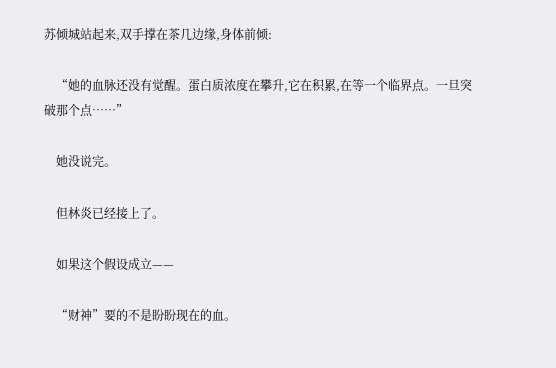苏倾城站起来,双手撑在茶几边缘,身体前倾:

    “她的血脉还没有觉醒。蛋白质浓度在攀升,它在积累,在等一个临界点。一旦突破那个点……”

    她没说完。

    但林炎已经接上了。

    如果这个假设成立——

    “财神”要的不是盼盼现在的血。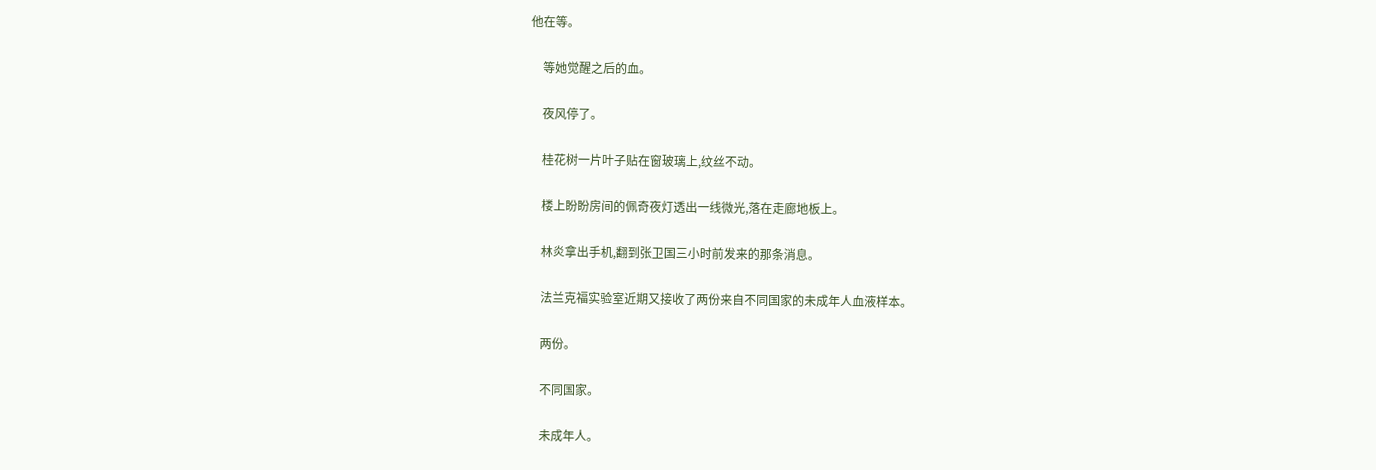他在等。

    等她觉醒之后的血。

    夜风停了。

    桂花树一片叶子贴在窗玻璃上,纹丝不动。

    楼上盼盼房间的佩奇夜灯透出一线微光,落在走廊地板上。

    林炎拿出手机,翻到张卫国三小时前发来的那条消息。

    法兰克福实验室近期又接收了两份来自不同国家的未成年人血液样本。

    两份。

    不同国家。

    未成年人。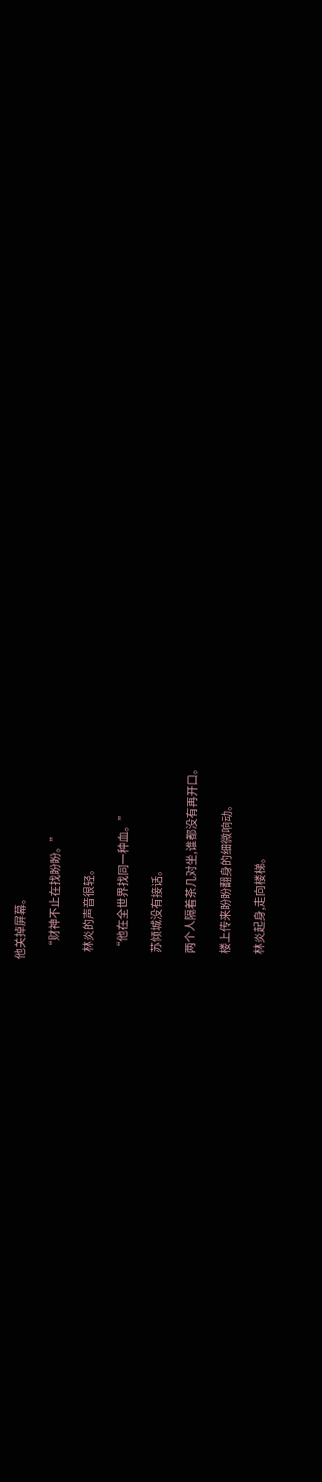他关掉屏幕。

    “财神不止在找盼盼。”

    林炎的声音很轻。

    “他在全世界找同一种血。”

    苏倾城没有接话。

    两个人隔着茶几对坐,谁都没有再开口。

    楼上传来盼盼翻身的细微响动。

    林炎起身,走向楼梯。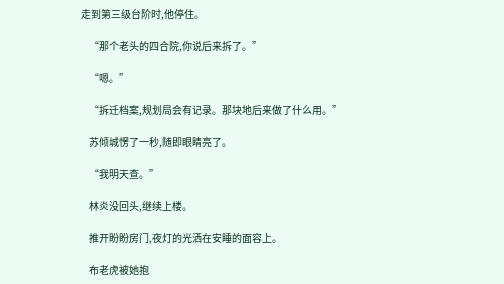走到第三级台阶时,他停住。

    “那个老头的四合院,你说后来拆了。”

    “嗯。”

    “拆迁档案,规划局会有记录。那块地后来做了什么用。”

    苏倾城愣了一秒,随即眼睛亮了。

    “我明天查。”

    林炎没回头,继续上楼。

    推开盼盼房门,夜灯的光洒在安睡的面容上。

    布老虎被她抱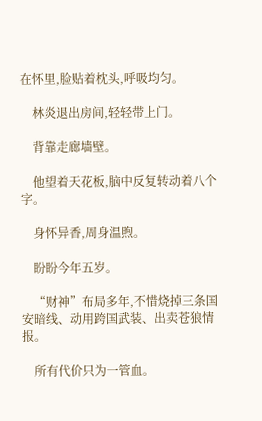在怀里,脸贴着枕头,呼吸均匀。

    林炎退出房间,轻轻带上门。

    背靠走廊墙壁。

    他望着天花板,脑中反复转动着八个字。

    身怀异香,周身温煦。

    盼盼今年五岁。

    “财神”布局多年,不惜烧掉三条国安暗线、动用跨国武装、出卖苍狼情报。

    所有代价只为一管血。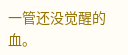一管还没觉醒的血。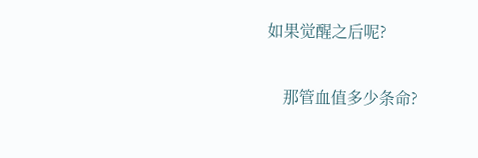如果觉醒之后呢?

    那管血值多少条命?